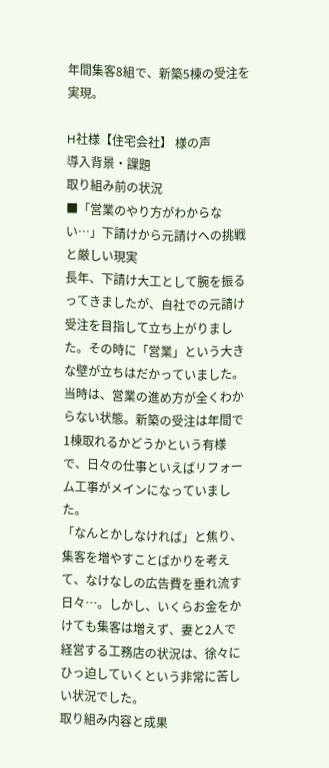年間集客8組で、新築5棟の受注を実現。

H社様【住宅会社】 様の声
導入背景・課題
取り組み前の状況
■「営業のやり方がわからない…」下請けから元請けへの挑戦と厳しい現実
長年、下請け大工として腕を振るってきましたが、自社での元請け受注を目指して立ち上がりました。その時に「営業」という大きな壁が立ちはだかっていました。当時は、営業の進め方が全くわからない状態。新築の受注は年間で1棟取れるかどうかという有様で、日々の仕事といえばリフォーム工事がメインになっていました。
「なんとかしなければ」と焦り、集客を増やすことばかりを考えて、なけなしの広告費を垂れ流す日々…。しかし、いくらお金をかけても集客は増えず、妻と2人で経営する工務店の状況は、徐々にひっ迫していくという非常に苦しい状況でした。
取り組み内容と成果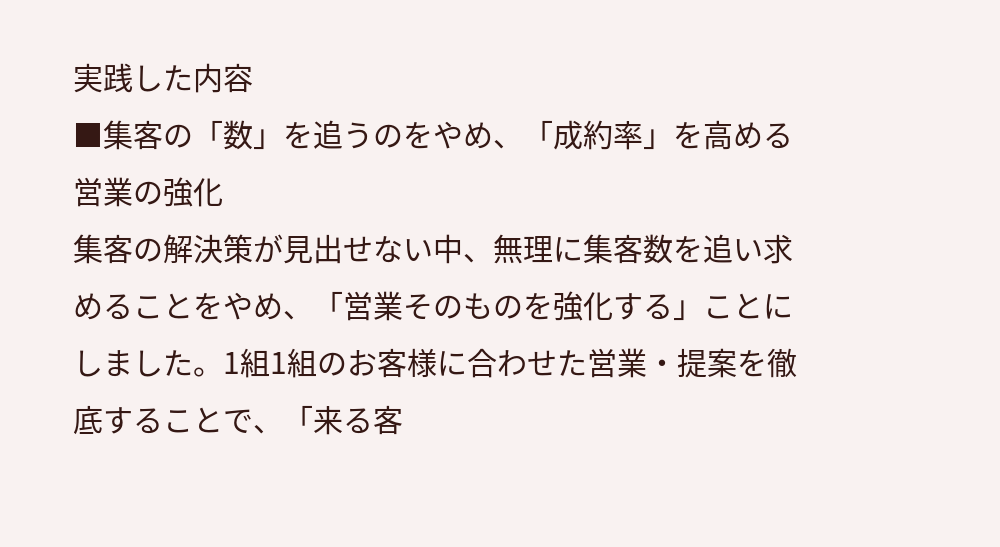実践した内容
■集客の「数」を追うのをやめ、「成約率」を高める営業の強化
集客の解決策が見出せない中、無理に集客数を追い求めることをやめ、「営業そのものを強化する」ことにしました。1組1組のお客様に合わせた営業・提案を徹底することで、「来る客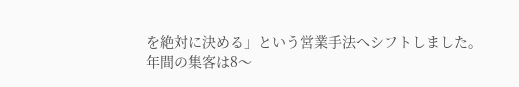を絶対に決める」という営業手法へシフトしました。
年間の集客は8〜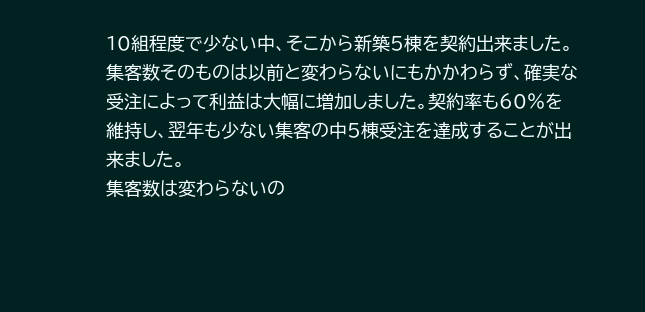10組程度で少ない中、そこから新築5棟を契約出来ました。集客数そのものは以前と変わらないにもかかわらず、確実な受注によって利益は大幅に増加しました。契約率も60%を維持し、翌年も少ない集客の中5棟受注を達成することが出来ました。
集客数は変わらないの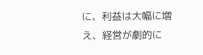に、利益は大幅に増え、経営が劇的に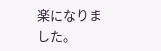楽になりました。